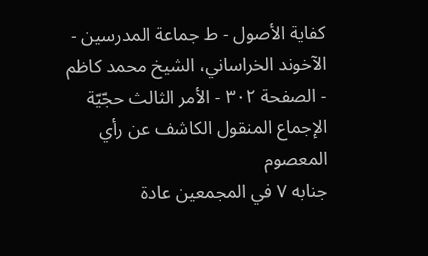كفاية الأصول - ط جماعة المدرسین - الآخوند الخراساني، الشيخ محمد کاظم - الصفحة ٣٠٢ - الأمر الثالث حجّيّة الإجماع المنقول الكاشف عن رأي المعصوم
جنابه ٧ في المجمعين عادة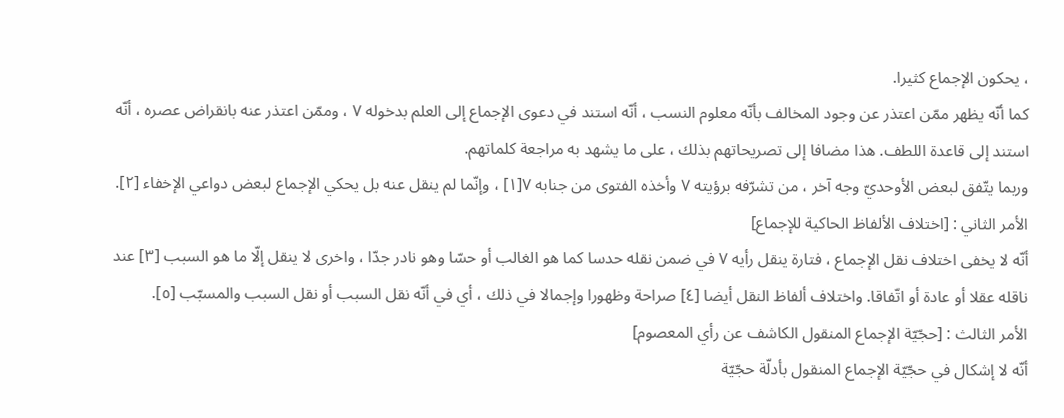، يحكون الإجماع كثيرا.
كما أنّه يظهر ممّن اعتذر عن وجود المخالف بأنّه معلوم النسب ، أنّه استند في دعوى الإجماع إلى العلم بدخوله ٧ ، وممّن اعتذر عنه بانقراض عصره ، أنّه استند إلى قاعدة اللطف. هذا مضافا إلى تصريحاتهم بذلك ، على ما يشهد به مراجعة كلماتهم.
وربما يتّفق لبعض الأوحديّ وجه آخر ، من تشرّفه برؤيته ٧ وأخذه الفتوى من جنابه ٧[١] ، وإنّما لم ينقل عنه بل يحكي الإجماع لبعض دواعي الإخفاء [٢].
الأمر الثاني : [اختلاف الألفاظ الحاكية للإجماع]
أنّه لا يخفى اختلاف نقل الإجماع ، فتارة ينقل رأيه ٧ في ضمن نقله حدسا كما هو الغالب أو حسّا وهو نادر جدّا ، واخرى لا ينقل إلّا ما هو السبب [٣] عند ناقله عقلا أو عادة أو اتّفاقا. واختلاف ألفاظ النقل أيضا [٤] صراحة وظهورا وإجمالا في ذلك ، أي في أنّه نقل السبب أو نقل السبب والمسبّب [٥].
الأمر الثالث : [حجّيّة الإجماع المنقول الكاشف عن رأي المعصوم]
أنّه لا إشكال في حجّيّة الإجماع المنقول بأدلّة حجّيّة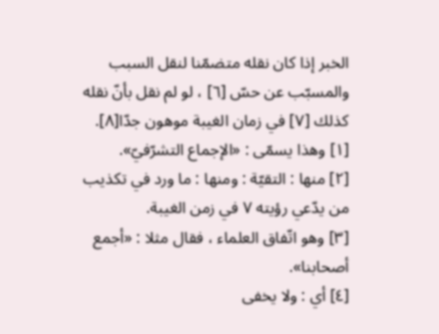الخبر إذا كان نقله متضمّنا لنقل السبب والمسبّب عن حسّ [٦] ، لو لم نقل بأنّ نقله كذلك [٧] في زمان الغيبة موهون جدّا[٨].
[١] وهذا يسمّى : «الإجماع التشرّفيّ».
[٢] منها : التقيّة : ومنها : ما ورد في تكذيب من يدّعي رؤيته ٧ في زمن الغيبة.
[٣] وهو اتّفاق العلماء ، فقال مثلا : «أجمع أصحابنا».
[٤] أي : ولا يخفى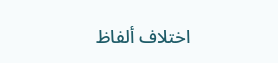اختلاف ألفاظ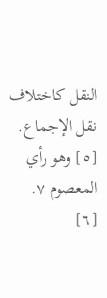النقل كاختلاف نقل الإجماع.
[٥] وهو رأي المعصوم ٧.
[٦]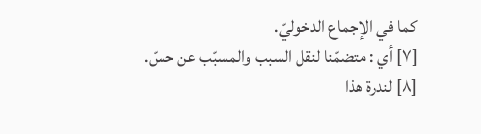كما في الإجماع الدخوليّ.
[٧] أي : متضمّنا لنقل السبب والمسبّب عن حسّ.
[٨] لندرة هذا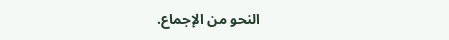النحو من الإجماع.